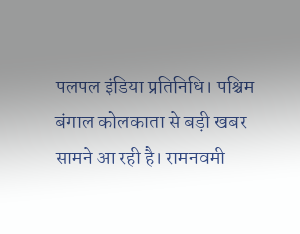पलपल इंडिया प्रतिनिधि। पश्चिम बंगाल कोलकाता से बड़ी खबर सामने आ रही है। रामनवमी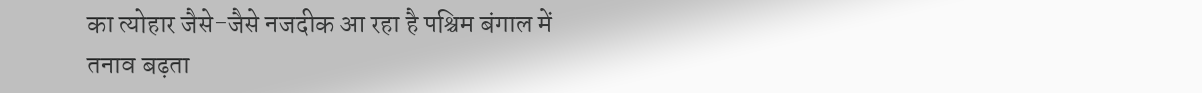का त्योहार जैसे-जैसे नजदीक आ रहा है पश्चिम बंगाल में तनाव बढ़ता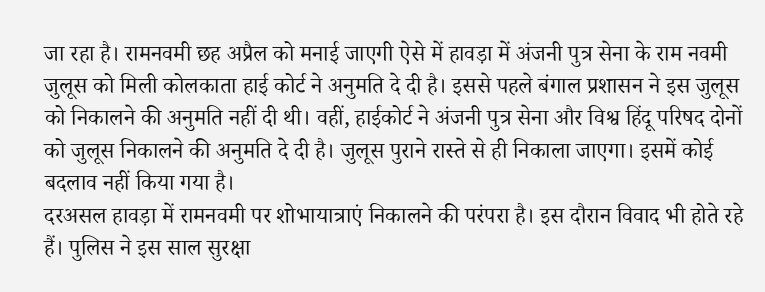जा रहा है। रामनवमी छह अप्रैल को मनाई जाएगी ऐसे में हावड़ा में अंजनी पुत्र सेना के राम नवमी जुलूस को मिली कोलकाता हाई कोर्ट ने अनुमति दे दी है। इससे पहले बंगाल प्रशासन ने इस जुलूस को निकालने की अनुमति नहीं दी थी। वहीं, हाईकोर्ट ने अंजनी पुत्र सेना और विश्व हिंदू परिषद दोनों को जुलूस निकालने की अनुमति दे दी है। जुलूस पुराने रास्ते से ही निकाला जाएगा। इसमें कोई बदलाव नहीं किया गया है।
दरअसल हावड़ा में रामनवमी पर शोभायात्राएं निकालने की परंपरा है। इस दौरान विवाद भी होते रहे हैं। पुलिस ने इस साल सुरक्षा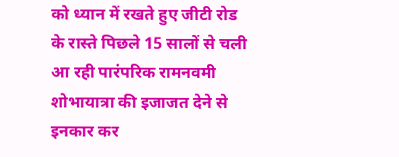को ध्यान में रखते हुए जीटी रोड के रास्ते पिछले 15 सालों से चली आ रही पारंपरिक रामनवमी शोभायात्रा की इजाजत देने से इनकार कर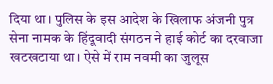दिया था। पुलिस के इस आदेश के खिलाफ अंजनी पुत्र सेना नामक के हिंदूवादी संगठन ने हाई कोर्ट का दरवाजा खटखटाया था। ऐसे में राम नवमी का जुलूस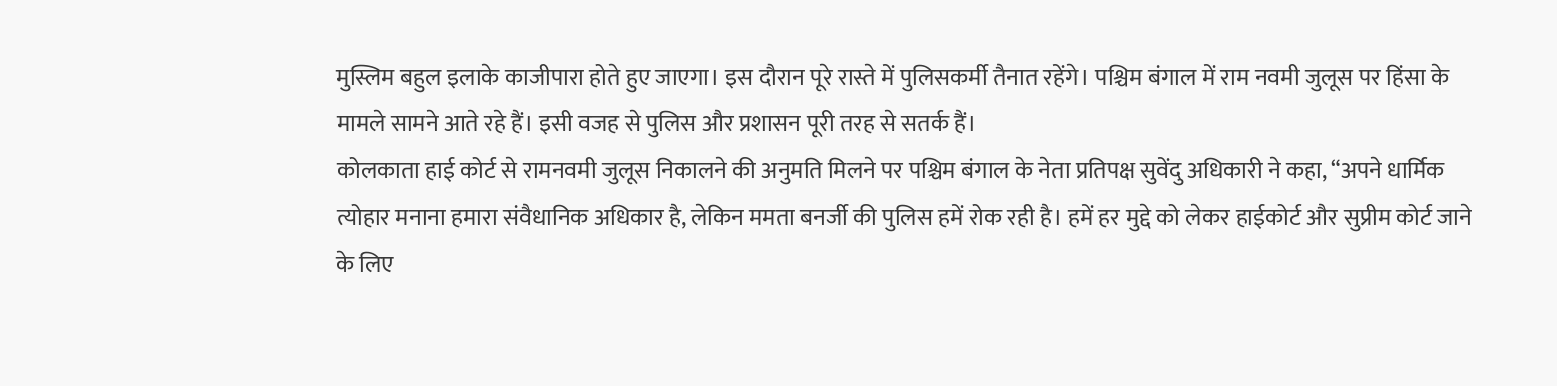मुस्लिम बहुल इलाके काजीपारा होते हुए जाएगा। इस दौरान पूरे रास्ते में पुलिसकर्मी तैनात रहेंगे। पश्चिम बंगाल में राम नवमी जुलूस पर हिंसा के मामले सामने आते रहे हैं। इसी वजह से पुलिस और प्रशासन पूरी तरह से सतर्क हैं।
कोलकाता हाई कोर्ट से रामनवमी जुलूस निकालने की अनुमति मिलने पर पश्चिम बंगाल के नेता प्रतिपक्ष सुवेंदु अधिकारी ने कहा, “अपने धार्मिक त्योहार मनाना हमारा संवैधानिक अधिकार है, लेकिन ममता बनर्जी की पुलिस हमें रोक रही है। हमें हर मुद्दे को लेकर हाईकोर्ट और सुप्रीम कोर्ट जाने के लिए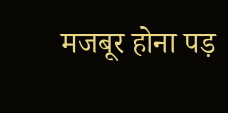मजबूर होना पड़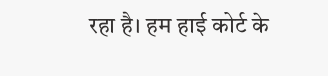रहा है। हम हाई कोर्ट के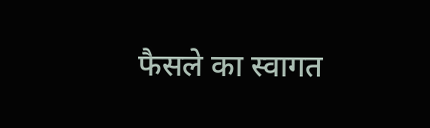फैसले का स्वागत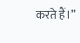करते हैं।”